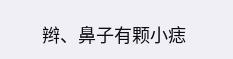辫、鼻子有颗小痣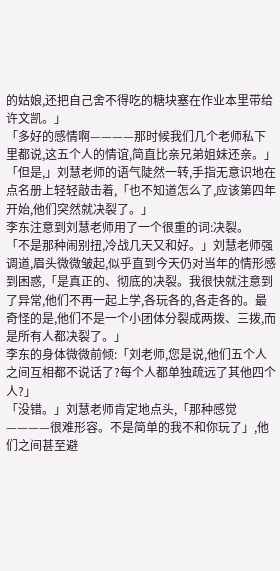的姑娘,还把自己舍不得吃的糖块塞在作业本里带给许文凯。」
「多好的感情啊————那时候我们几个老师私下里都说,这五个人的情谊,简直比亲兄弟姐妹还亲。」
「但是,」刘慧老师的语气陡然一转,手指无意识地在点名册上轻轻敲击着,「也不知道怎么了,应该第四年开始,他们突然就决裂了。」
李东注意到刘慧老师用了一个很重的词:决裂。
「不是那种闹别扭,冷战几天又和好。」刘慧老师强调道,眉头微微皱起,似乎直到今天仍对当年的情形感到困惑,「是真正的、彻底的决裂。我很快就注意到了异常,他们不再一起上学,各玩各的,各走各的。最奇怪的是,他们不是一个小团体分裂成两拨、三拨,而是所有人都决裂了。」
李东的身体微微前倾:「刘老师,您是说,他们五个人之间互相都不说话了?每个人都单独疏远了其他四个人?」
「没错。」刘慧老师肯定地点头,「那种感觉————很难形容。不是简单的我不和你玩了」,他们之间甚至避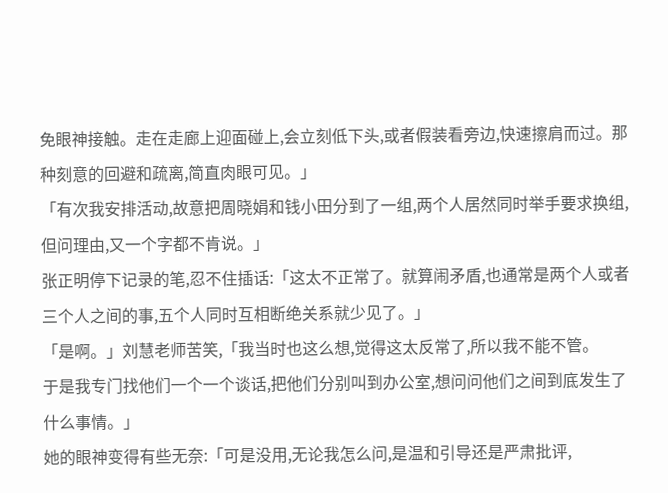免眼神接触。走在走廊上迎面碰上,会立刻低下头,或者假装看旁边,快速擦肩而过。那种刻意的回避和疏离,简直肉眼可见。」
「有次我安排活动,故意把周晓娟和钱小田分到了一组,两个人居然同时举手要求换组,但问理由,又一个字都不肯说。」
张正明停下记录的笔,忍不住插话:「这太不正常了。就算闹矛盾,也通常是两个人或者三个人之间的事,五个人同时互相断绝关系就少见了。」
「是啊。」刘慧老师苦笑,「我当时也这么想,觉得这太反常了,所以我不能不管。
于是我专门找他们一个一个谈话,把他们分别叫到办公室,想问问他们之间到底发生了什么事情。」
她的眼神变得有些无奈:「可是没用,无论我怎么问,是温和引导还是严肃批评,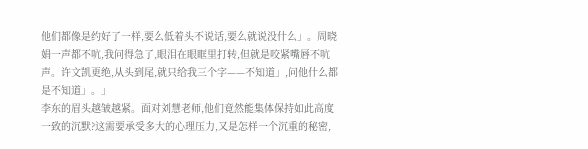他们都像是约好了一样,要么低着头不说话,要么就说没什么」。周晓娟一声都不吭,我问得急了,眼泪在眼眶里打转,但就是咬紧嘴唇不吭声。许文凯更绝,从头到尾,就只给我三个字——不知道」,问他什么都是不知道」。」
李东的眉头越皱越紧。面对刘慧老师,他们竟然能集体保持如此高度一致的沉默?这需要承受多大的心理压力,又是怎样一个沉重的秘密,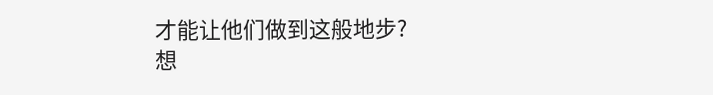才能让他们做到这般地步?
想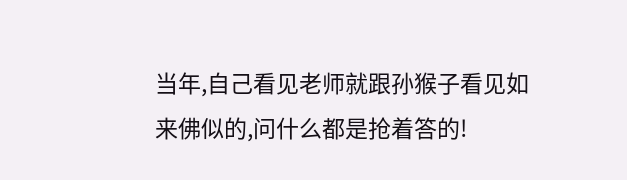当年,自己看见老师就跟孙猴子看见如来佛似的,问什么都是抢着答的!